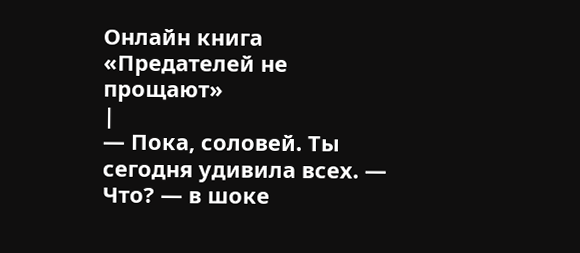Онлайн книга «Предателей не прощают»
|
— Пока, соловей. Ты сегодня удивила всех. — Что? — в шоке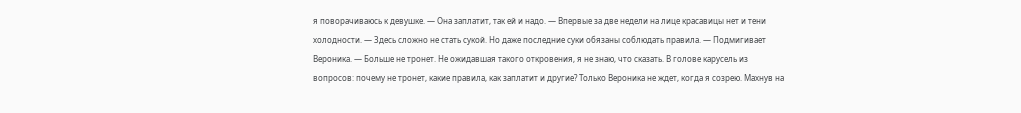я поворачиваюсь к девушке. — Она заплатит, так ей и надо. — Впервые за две недели на лице красавицы нет и тени холодности. — Здесь сложно не стать сукой. Но даже последние суки обязаны соблюдать правила. — Подмигивает Вероника. — Больше не тронет. Не ожидавшая такого откровения, я не знаю, что сказать. В голове карусель из вопросов: почему не тронет, какие правила, как заплатит и другие? Только Вероника не ждет, когда я созрею. Махнув на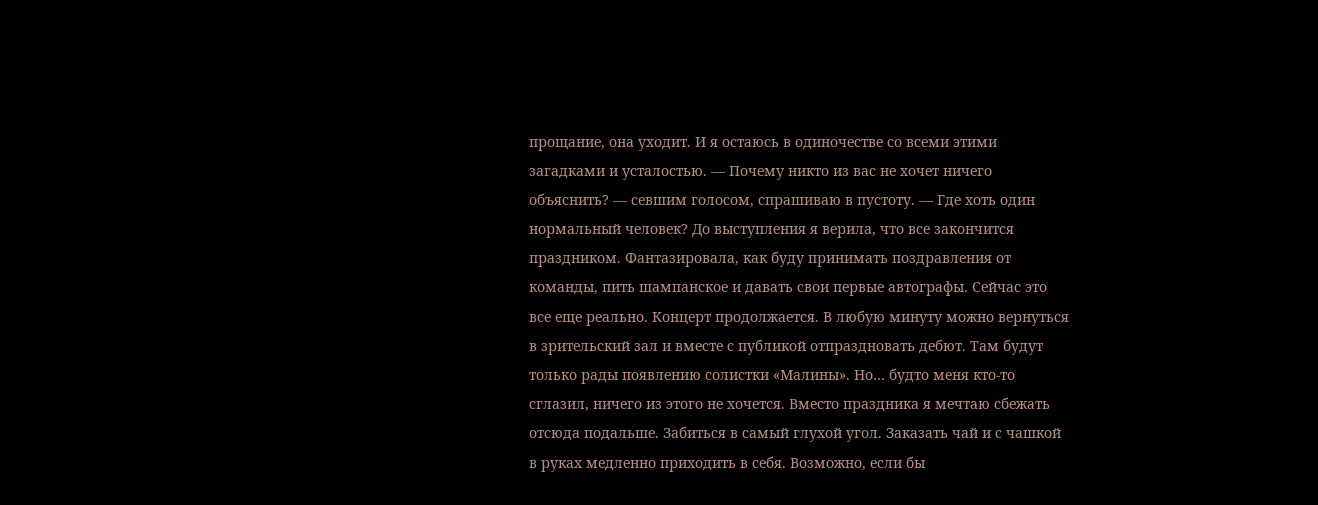прощание, она уходит. И я остаюсь в одиночестве со всеми этими загадками и усталостью. — Почему никто из вас не хочет ничего объяснить? — севшим голосом, спрашиваю в пустоту. — Где хоть один нормальный человек? До выступления я верила, что все закончится праздником. Фантазировала, как буду принимать поздравления от команды, пить шампанское и давать свои первые автографы. Сейчас это все еще реально. Концерт продолжается. В любую минуту можно вернуться в зрительский зал и вместе с публикой отпраздновать дебют. Там будут только рады появлению солистки «Малины». Но… будто меня кто-то сглазил, ничего из этого не хочется. Вместо праздника я мечтаю сбежать отсюда подальше. Забиться в самый глухой угол. Заказать чай и с чашкой в руках медленно приходить в себя. Возможно, если бы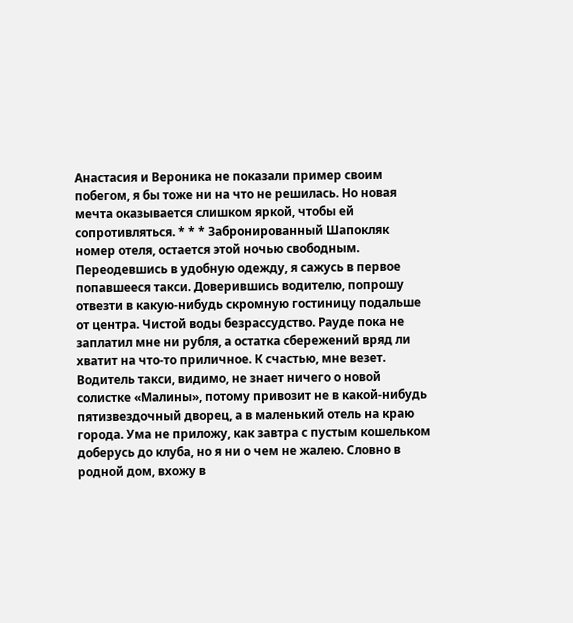Анастасия и Вероника не показали пример своим побегом, я бы тоже ни на что не решилась. Но новая мечта оказывается слишком яркой, чтобы ей сопротивляться. * * * Забронированный Шапокляк номер отеля, остается этой ночью свободным. Переодевшись в удобную одежду, я сажусь в первое попавшееся такси. Доверившись водителю, попрошу отвезти в какую-нибудь скромную гостиницу подальше от центра. Чистой воды безрассудство. Рауде пока не заплатил мне ни рубля, а остатка сбережений вряд ли хватит на что-то приличное. К счастью, мне везет. Водитель такси, видимо, не знает ничего о новой солистке «Малины», потому привозит не в какой-нибудь пятизвездочный дворец, а в маленький отель на краю города. Ума не приложу, как завтра с пустым кошельком доберусь до клуба, но я ни о чем не жалею. Словно в родной дом, вхожу в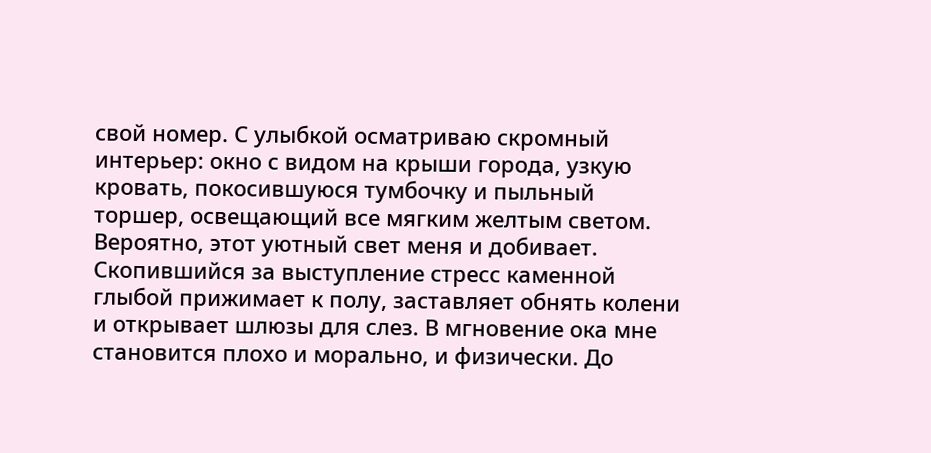свой номер. С улыбкой осматриваю скромный интерьер: окно с видом на крыши города, узкую кровать, покосившуюся тумбочку и пыльный торшер, освещающий все мягким желтым светом. Вероятно, этот уютный свет меня и добивает. Скопившийся за выступление стресс каменной глыбой прижимает к полу, заставляет обнять колени и открывает шлюзы для слез. В мгновение ока мне становится плохо и морально, и физически. До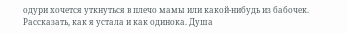одури хочется уткнуться в плечо мамы или какой-нибудь из бабочек. Рассказать, как я устала и как одинока. Душа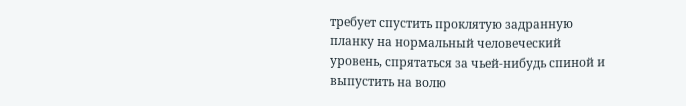требует спустить проклятую задранную планку на нормальный человеческий уровень, спрятаться за чьей-нибудь спиной и выпустить на волю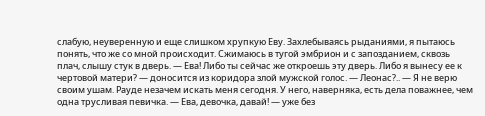слабую, неуверенную и еще слишком хрупкую Еву. Захлебываясь рыданиями, я пытаюсь понять, что же со мной происходит. Сжимаюсь в тугой эмбрион и с запозданием, сквозь плач, слышу стук в дверь. — Ева! Либо ты сейчас же откроешь эту дверь. Либо я вынесу ее к чертовой матери? — доносится из коридора злой мужской голос. — Леонас?.. — Я не верю своим ушам. Рауде незачем искать меня сегодня. У него, наверняка, есть дела поважнее, чем одна трусливая певичка. — Ева, девочка, давай! — уже без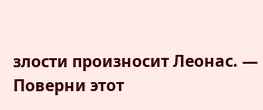злости произносит Леонас. — Поверни этот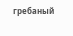гребаный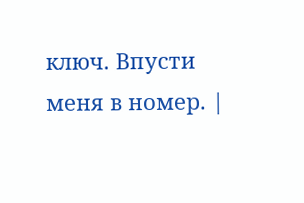ключ. Впусти меня в номер. |